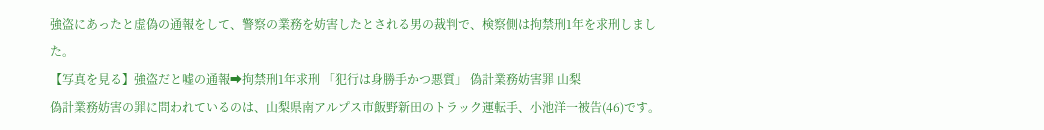強盗にあったと虚偽の通報をして、警察の業務を妨害したとされる男の裁判で、検察側は拘禁刑1年を求刑しました。
【写真を見る】強盗だと嘘の通報➡拘禁刑1年求刑 「犯行は身勝手かつ悪質」 偽計業務妨害罪 山梨
偽計業務妨害の罪に問われているのは、山梨県南アルプス市飯野新田のトラック運転手、小池洋一被告(46)です。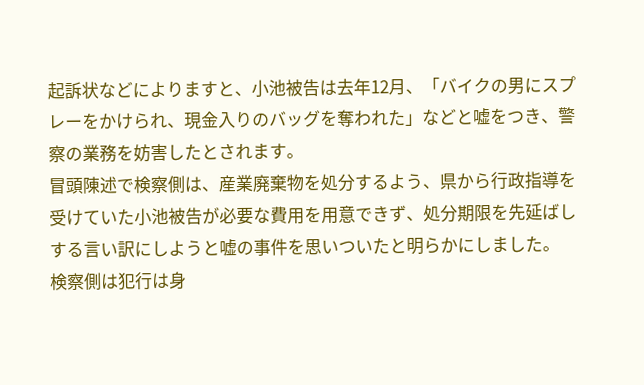起訴状などによりますと、小池被告は去年12月、「バイクの男にスプレーをかけられ、現金入りのバッグを奪われた」などと嘘をつき、警察の業務を妨害したとされます。
冒頭陳述で検察側は、産業廃棄物を処分するよう、県から行政指導を受けていた小池被告が必要な費用を用意できず、処分期限を先延ばしする言い訳にしようと嘘の事件を思いついたと明らかにしました。
検察側は犯行は身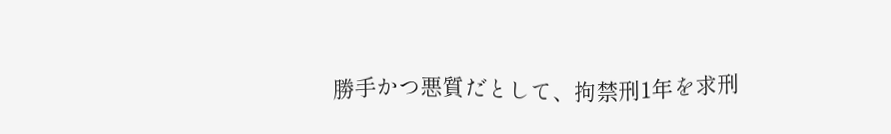勝手かつ悪質だとして、拘禁刑1年を求刑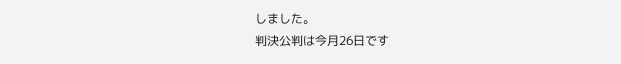しました。
判決公判は今月26日です